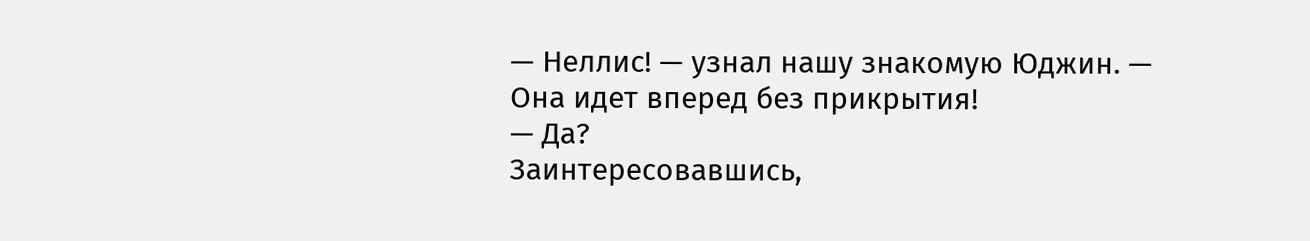— Неллис! — узнал нашу знакомую Юджин. — Она идет вперед без прикрытия!
— Да?
Заинтересовавшись,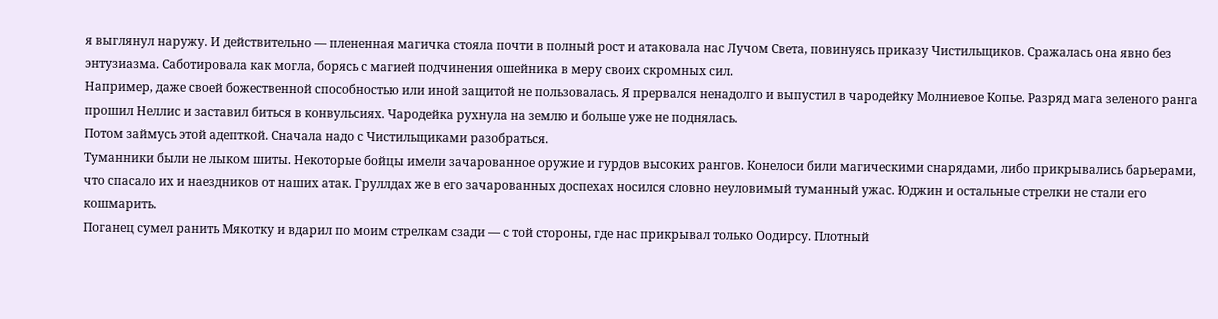я выглянул наружу. И действительно — плененная магичка стояла почти в полный рост и атаковала нас Лучом Света, повинуясь приказу Чистильщиков. Сражалась она явно без энтузиазма. Саботировала как могла, борясь с магией подчинения ошейника в меру своих скромных сил.
Например, даже своей божественной способностью или иной защитой не пользовалась. Я прервался ненадолго и выпустил в чародейку Молниевое Копье. Разряд мага зеленого ранга прошил Неллис и заставил биться в конвульсиях. Чародейка рухнула на землю и больше уже не поднялась.
Потом займусь этой адепткой. Сначала надо с Чистильщиками разобраться.
Туманники были не лыком шиты. Некоторые бойцы имели зачарованное оружие и гурдов высоких рангов. Конелоси били магическими снарядами, либо прикрывались барьерами, что спасало их и наездников от наших атак. Груллдах же в его зачарованных доспехах носился словно неуловимый туманный ужас. Юджин и остальные стрелки не стали его кошмарить.
Поганец сумел ранить Мякотку и вдарил по моим стрелкам сзади — с той стороны, где нас прикрывал только Оодирсу. Плотный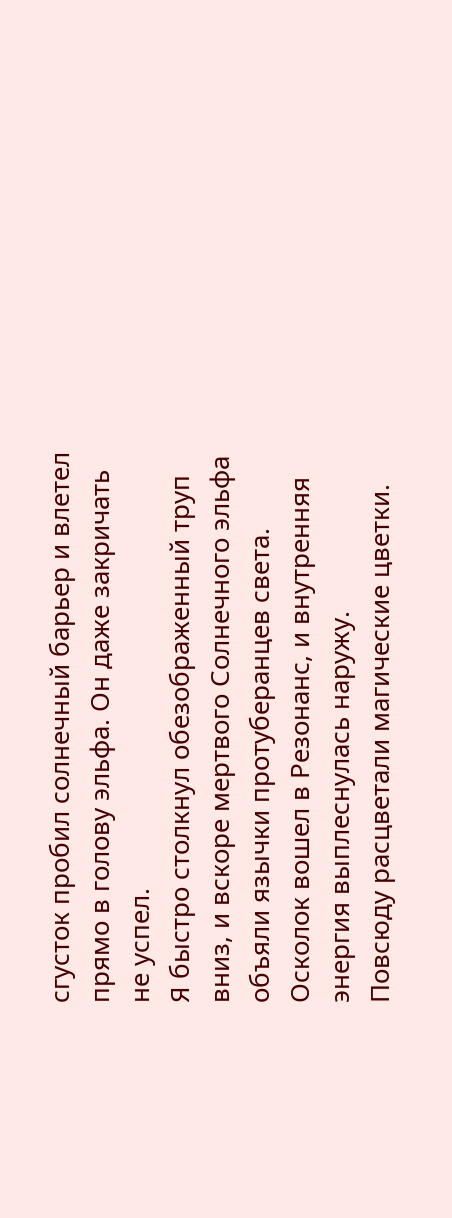сгусток пробил солнечный барьер и влетел прямо в голову эльфа. Он даже закричать не успел.
Я быстро столкнул обезображенный труп вниз, и вскоре мертвого Солнечного эльфа объяли язычки протуберанцев света. Осколок вошел в Резонанс, и внутренняя энергия выплеснулась наружу.
Повсюду расцветали магические цветки.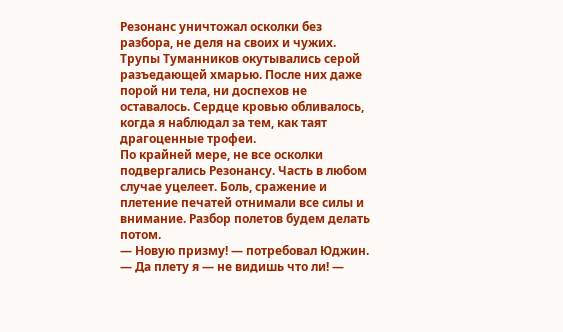Резонанс уничтожал осколки без разбора, не деля на своих и чужих. Трупы Туманников окутывались серой разъедающей хмарью. После них даже порой ни тела, ни доспехов не оставалось. Сердце кровью обливалось, когда я наблюдал за тем, как таят драгоценные трофеи.
По крайней мере, не все осколки подвергались Резонансу. Часть в любом случае уцелеет. Боль, сражение и плетение печатей отнимали все силы и внимание. Разбор полетов будем делать потом.
— Новую призму! — потребовал Юджин.
— Да плету я — не видишь что ли! —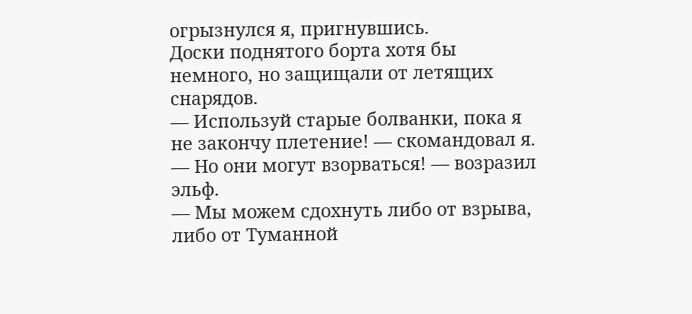огрызнулся я, пригнувшись.
Доски поднятого борта хотя бы немного, но защищали от летящих снарядов.
— Используй старые болванки, пока я не закончу плетение! — скомандовал я.
— Но они могут взорваться! — возразил эльф.
— Мы можем сдохнуть либо от взрыва, либо от Туманной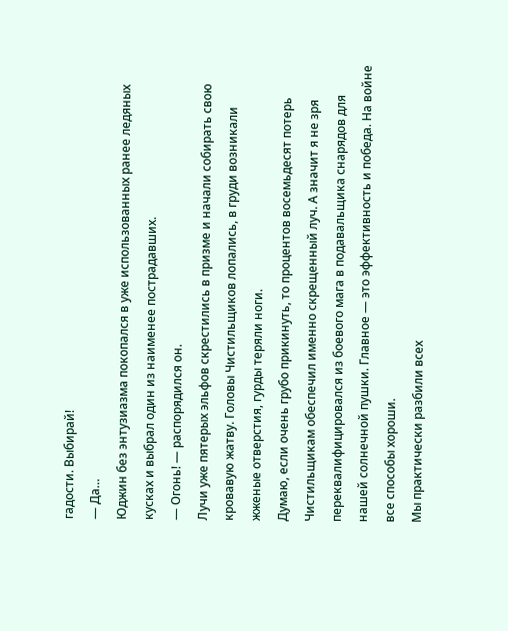гадости. Выбирай!
— Да…
Юджин без энтузиазма покопался в уже использованных ранее ледяных кусках и выбрал один из наименее пострадавших.
— Огонь! — распорядился он.
Лучи уже пятерых эльфов скрестились в призме и начали собирать свою кровавую жатву. Головы Чистильщиков лопались, в груди возникали жженые отверстия, гурды теряли ноги.
Думаю, если очень грубо прикинуть, то процентов восемьдесят потерь Чистильщикам обеспечил именно скрещенный луч. А значит я не зря переквалифицировался из боевого мага в подавальщика снарядов для нашей солнечной пушки. Главное — это эффективность и победа. На войне все способы хороши.
Мы практически разбили всех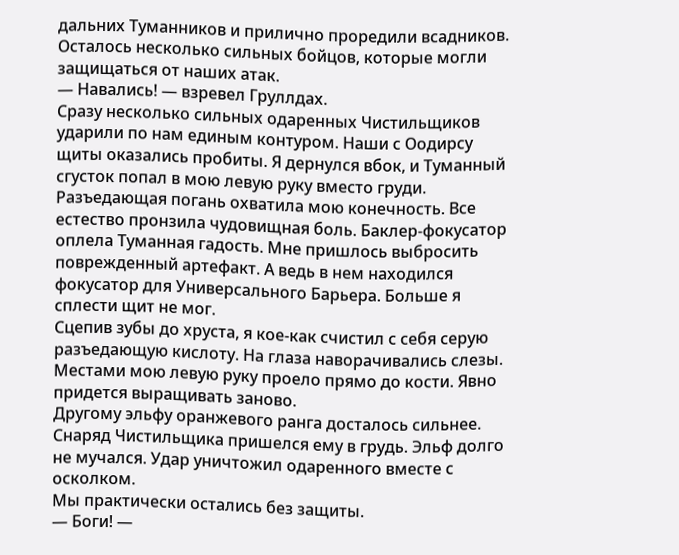дальних Туманников и прилично проредили всадников. Осталось несколько сильных бойцов, которые могли защищаться от наших атак.
— Навались! — взревел Груллдах.
Сразу несколько сильных одаренных Чистильщиков ударили по нам единым контуром. Наши с Оодирсу щиты оказались пробиты. Я дернулся вбок, и Туманный сгусток попал в мою левую руку вместо груди. Разъедающая погань охватила мою конечность. Все естество пронзила чудовищная боль. Баклер-фокусатор оплела Туманная гадость. Мне пришлось выбросить поврежденный артефакт. А ведь в нем находился фокусатор для Универсального Барьера. Больше я сплести щит не мог.
Сцепив зубы до хруста, я кое-как счистил с себя серую разъедающую кислоту. На глаза наворачивались слезы. Местами мою левую руку проело прямо до кости. Явно придется выращивать заново.
Другому эльфу оранжевого ранга досталось сильнее. Снаряд Чистильщика пришелся ему в грудь. Эльф долго не мучался. Удар уничтожил одаренного вместе с осколком.
Мы практически остались без защиты.
— Боги! —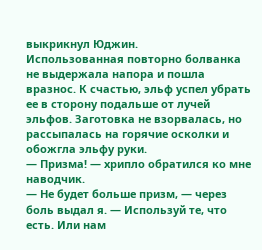выкрикнул Юджин.
Использованная повторно болванка не выдержала напора и пошла вразнос. К счастью, эльф успел убрать ее в сторону подальше от лучей эльфов. Заготовка не взорвалась, но рассыпалась на горячие осколки и обожгла эльфу руки.
— Призма! — хрипло обратился ко мне наводчик.
— Не будет больше призм, — через боль выдал я. — Используй те, что есть. Или нам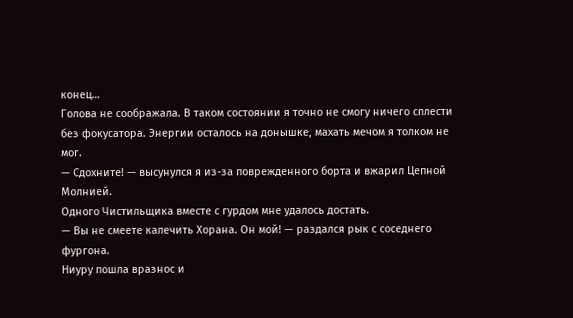конец…
Голова не соображала. В таком состоянии я точно не смогу ничего сплести без фокусатора. Энергии осталось на донышке, махать мечом я толком не мог.
— Сдохните! — высунулся я из-за поврежденного борта и вжарил Цепной Молнией.
Одного Чистильщика вместе с гурдом мне удалось достать.
— Вы не смеете калечить Хорана. Он мой! — раздался рык с соседнего фургона.
Ниуру пошла вразнос и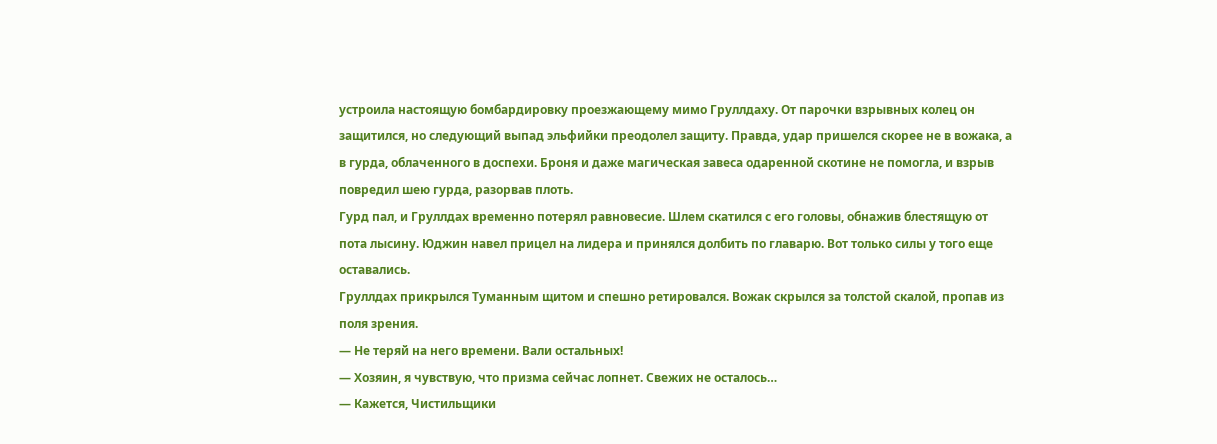устроила настоящую бомбардировку проезжающему мимо Груллдаху. От парочки взрывных колец он защитился, но следующий выпад эльфийки преодолел защиту. Правда, удар пришелся скорее не в вожака, а в гурда, облаченного в доспехи. Броня и даже магическая завеса одаренной скотине не помогла, и взрыв повредил шею гурда, разорвав плоть.
Гурд пал, и Груллдах временно потерял равновесие. Шлем скатился с его головы, обнажив блестящую от пота лысину. Юджин навел прицел на лидера и принялся долбить по главарю. Вот только силы у того еще оставались.
Груллдах прикрылся Туманным щитом и спешно ретировался. Вожак скрылся за толстой скалой, пропав из поля зрения.
— Не теряй на него времени. Вали остальных!
— Хозяин, я чувствую, что призма сейчас лопнет. Свежих не осталось…
— Кажется, Чистильщики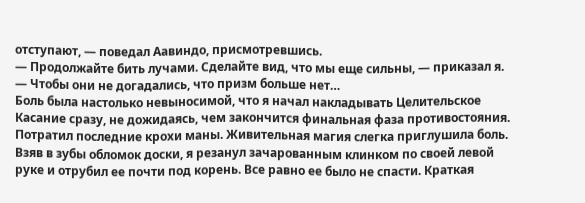отступают, — поведал Аавиндо, присмотревшись.
— Продолжайте бить лучами. Сделайте вид, что мы еще сильны, — приказал я. — Чтобы они не догадались, что призм больше нет…
Боль была настолько невыносимой, что я начал накладывать Целительское Касание сразу, не дожидаясь, чем закончится финальная фаза противостояния. Потратил последние крохи маны. Живительная магия слегка приглушила боль. Взяв в зубы обломок доски, я резанул зачарованным клинком по своей левой руке и отрубил ее почти под корень. Все равно ее было не спасти. Краткая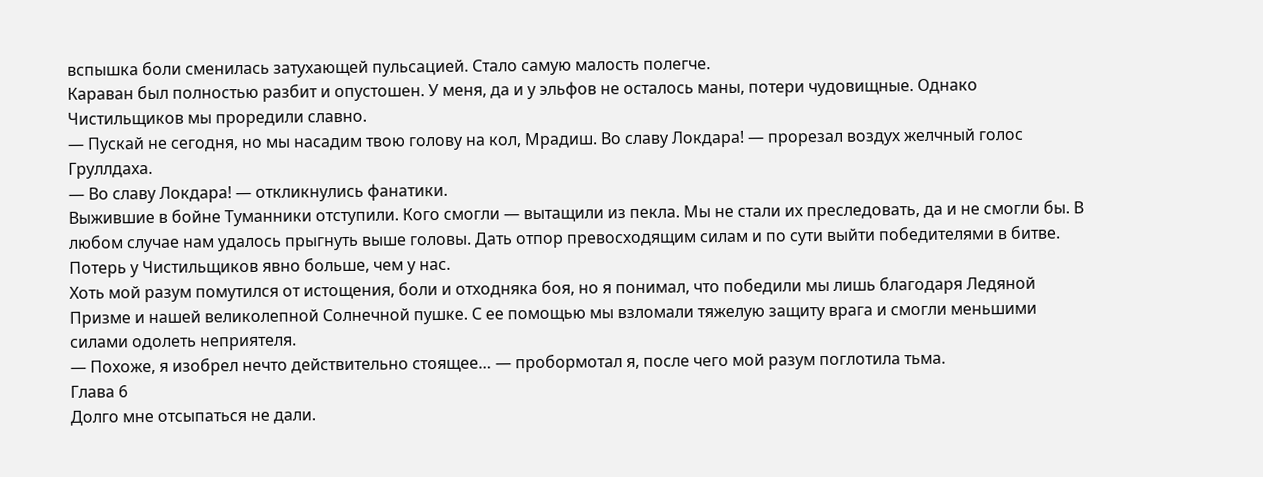вспышка боли сменилась затухающей пульсацией. Стало самую малость полегче.
Караван был полностью разбит и опустошен. У меня, да и у эльфов не осталось маны, потери чудовищные. Однако Чистильщиков мы проредили славно.
— Пускай не сегодня, но мы насадим твою голову на кол, Мрадиш. Во славу Локдара! — прорезал воздух желчный голос Груллдаха.
— Во славу Локдара! — откликнулись фанатики.
Выжившие в бойне Туманники отступили. Кого смогли — вытащили из пекла. Мы не стали их преследовать, да и не смогли бы. В любом случае нам удалось прыгнуть выше головы. Дать отпор превосходящим силам и по сути выйти победителями в битве. Потерь у Чистильщиков явно больше, чем у нас.
Хоть мой разум помутился от истощения, боли и отходняка боя, но я понимал, что победили мы лишь благодаря Ледяной Призме и нашей великолепной Солнечной пушке. С ее помощью мы взломали тяжелую защиту врага и смогли меньшими силами одолеть неприятеля.
— Похоже, я изобрел нечто действительно стоящее… — пробормотал я, после чего мой разум поглотила тьма.
Глава 6
Долго мне отсыпаться не дали.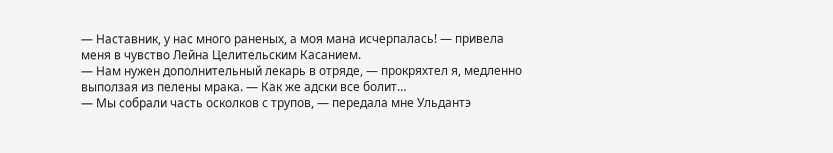— Наставник, у нас много раненых, а моя мана исчерпалась! — привела меня в чувство Лейна Целительским Касанием.
— Нам нужен дополнительный лекарь в отряде, — прокряхтел я, медленно выползая из пелены мрака. — Как же адски все болит…
— Мы собрали часть осколков с трупов, — передала мне Ульдантэ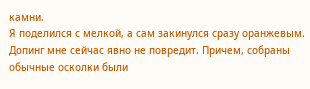камни.
Я поделился с мелкой, а сам закинулся сразу оранжевым. Допинг мне сейчас явно не повредит. Причем, собраны обычные осколки были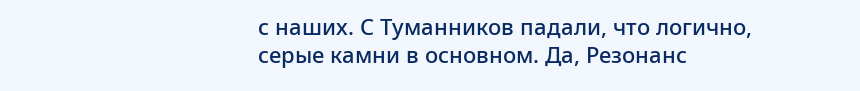с наших. С Туманников падали, что логично, серые камни в основном. Да, Резонанс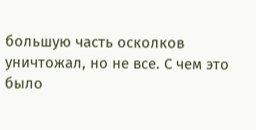большую часть осколков уничтожал, но не все. С чем это было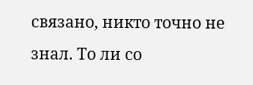связано, никто точно не знал. То ли со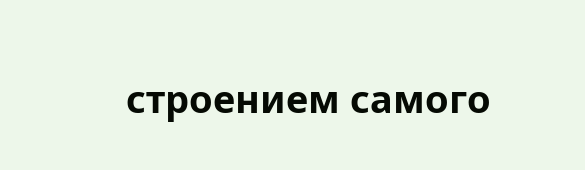строением самого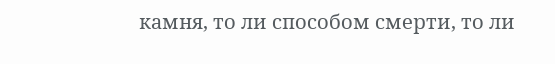камня, то ли способом смерти, то ли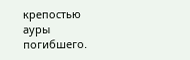крепостью ауры погибшего.